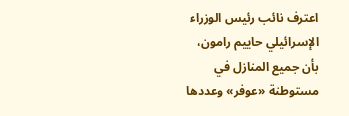اعترف نائب رئيس الوزراء الإسرائيلي حاييم رامون، بأن جميع المنازل في مستوطنة «عوفر» وعددها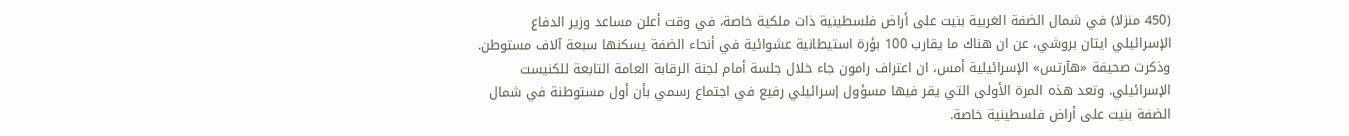(450 منزلا) في شمال الضفة الغربية بنيت على أراض فلسطينية ذات ملكية خاصة، في وقت أعلن مساعد وزير الدفاع الإسرائيلي ايتان بروشي، عن ان هناك ما يقارب 100 بؤرة استيطانية عشوائية في أنحاء الضفة يسكنها سبعة آلاف مستوطن.
وذكرت صحيفة «هآرتس» الإسرائيلية أمس، ان اعتراف رامون جاء خلال جلسة أمام لجنة الرقابة العامة التابعة للكنيست الإسرائيلي. وتعد هذه المرة الأولى التي يقر فيها مسؤول إسرائيلي رفيع في اجتماع رسمي بأن أول مستوطنة في شمال الضفة بنيت على أراض فلسطينية خاصة.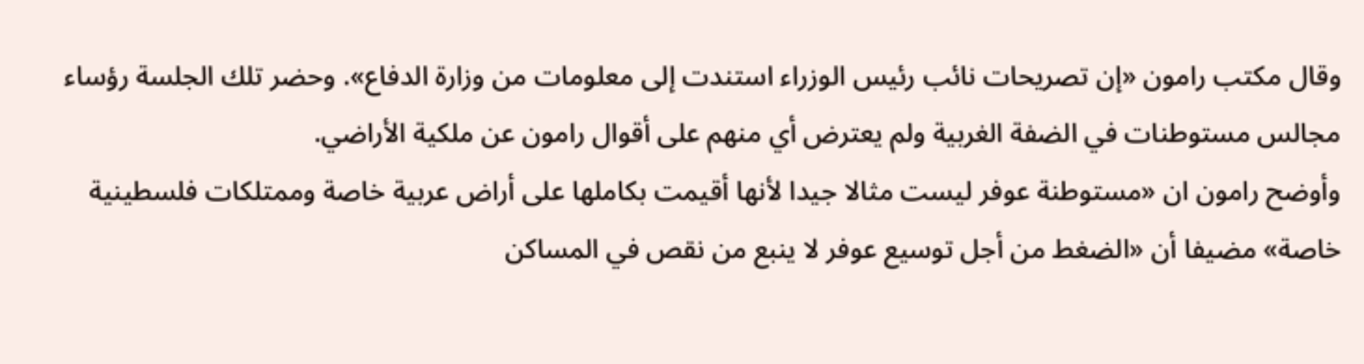وقال مكتب رامون «إن تصريحات نائب رئيس الوزراء استندت إلى معلومات من وزارة الدفاع». وحضر تلك الجلسة رؤساء مجالس مستوطنات في الضفة الغربية ولم يعترض أي منهم على أقوال رامون عن ملكية الأراضي.
وأوضح رامون ان «مستوطنة عوفر ليست مثالا جيدا لأنها أقيمت بكاملها على أراض عربية خاصة وممتلكات فلسطينية خاصة» مضيفا أن «الضغط من أجل توسيع عوفر لا ينبع من نقص في المساكن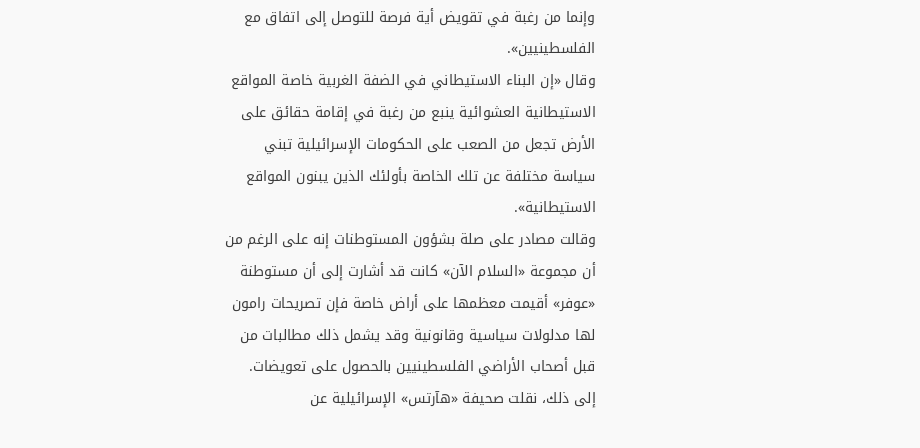وإنما من رغبة في تقويض أية فرصة للتوصل إلى اتفاق مع الفلسطينيين».
وقال «إن البناء الاستيطاني في الضفة الغربية خاصة المواقع الاستيطانية العشوائية ينبع من رغبة في إقامة حقائق على الأرض تجعل من الصعب على الحكومات الإسرائيلية تبني سياسة مختلفة عن تلك الخاصة بأولئك الذين يبنون المواقع الاستيطانية».
وقالت مصادر على صلة بشؤون المستوطنات إنه على الرغم من أن مجموعة «السلام الآن» كانت قد أشارت إلى أن مستوطنة «عوفر» أقيمت معظمها على أراض خاصة فإن تصريحات رامون لها مدلولات سياسية وقانونية وقد يشمل ذلك مطالبات من قبل أصحاب الأراضي الفلسطينيين بالحصول على تعويضات.
إلى ذلك، نقلت صحيفة «هآرتس» الإسرائيلية عن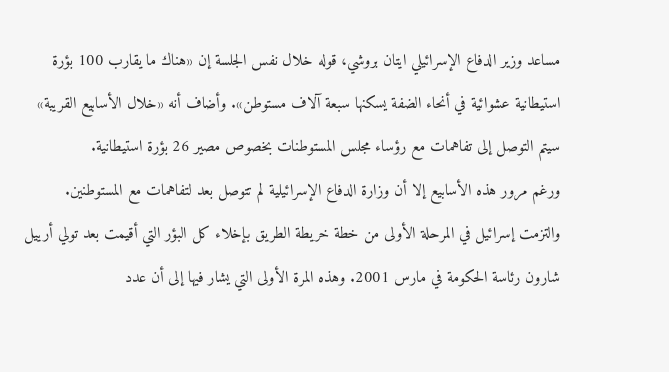مساعد وزير الدفاع الإسرائيلي ايتان بروشي، قوله خلال نفس الجلسة إن «هناك ما يقارب 100 بؤرة استيطانية عشوائية في أنحاء الضفة يسكنها سبعة آلاف مستوطن». وأضاف أنه «خلال الأسابيع القريبة» سيتم التوصل إلى تفاهمات مع رؤساء مجلس المستوطنات بخصوص مصير 26 بؤرة استيطانية.
ورغم مرور هذه الأسابيع إلا أن وزارة الدفاع الإسرائيلية لم تتوصل بعد لتفاهمات مع المستوطنين.
والتزمت إسرائيل في المرحلة الأولى من خطة خريطة الطريق بإخلاء كل البؤر التي أقيمت بعد تولي أرييل شارون رئاسة الحكومة في مارس 2001. وهذه المرة الأولى التي يشار فيها إلى أن عدد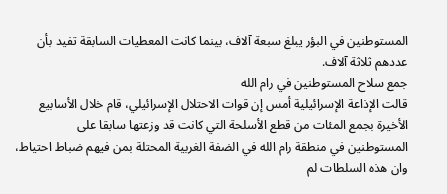المستوطنين في البؤر يبلغ سبعة آلاف، بينما كانت المعطيات السابقة تفيد بأن عددهم ثلاثة آلاف.
جمع سلاح المستوطنين في رام الله
قالت الإذاعة الإسرائيلية أمس إن قوات الاحتلال الإسرائيلي، قام خلال الأسابيع الأخيرة بجمع المئات من قطع الأسلحة التي كانت قد وزعتها سابقا على المستوطنين في منطقة رام الله في الضفة الغربية المحتلة بمن فيهم ضباط احتياط، وان هذه السلطات لم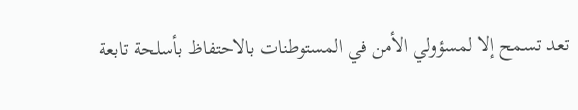تعد تسمح إلا لمسؤولي الأمن في المستوطنات بالاحتفاظ بأسلحة تابعة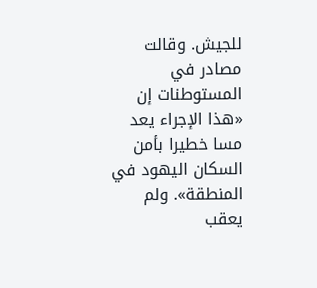للجيش. وقالت مصادر في المستوطنات إن «هذا الإجراء يعد مسا خطيرا بأمن السكان اليهود في المنطقة». ولم يعقب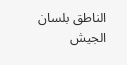الناطق بلسان الجيش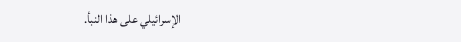الإسرائيلي على هذا النبأ.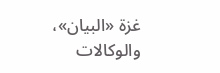غزة «البيان»، والوكالات